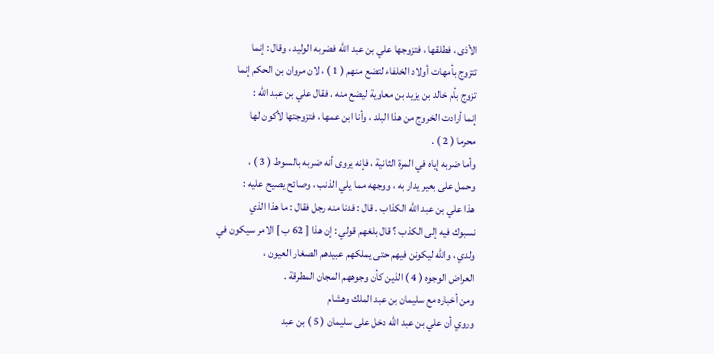الأذى ، فطلقها ، فتزوجها علي بن عبد الله فضربه الوليد ، وقال : إنما
تتزوج بأمهات أولاد الخلفاء لتضع منهم ( 1 ) ، لان مروان بن الحكم إنما
تزوج بأم خالد بن يزيد بن معاوية ليضع منه . فقال علي بن عبد الله :
إنما أرادت الخروج من هذا البلد ، وأنا ابن عمها ، فتزوجتها لأكون لها
محرما ( 2 ) .
وأما ضربه إياه في المرة الثانية ، فإنه يروى أنه ضربه بالسوط ( 3 ) ،
وحمل على بعير يدار به ، ووجهه مما يلي الذنب ، وصائح يصيح عليه :
هذا علي بن عبد الله الكذاب . قال : فدنا منه رجل فقال : ما هذا الذي
نسبوك فيه إلى الكذب ؟ قال بلغهم قولي : إن هذا [ 62 ب ] الامر سيكون في
ولدي ، والله ليكونن فيهم حتى يملكهم عبيدهم الصغار العيون ،
العراض الوجوه ( 4 ) الذين كأن وجوههم المجان المطرقة .
ومن أخباره مع سليمان بن عبد الملك وهشام
وروي أن علي بن عبد الله دخل على سليمان ( 5 ) بن عبد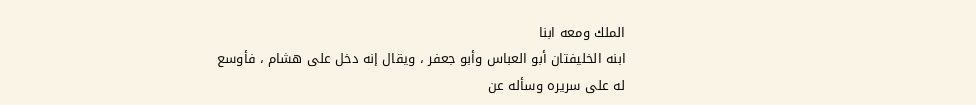الملك ومعه ابنا
ابنه الخليفتان أبو العباس وأبو جعفر ، ويقال إنه دخل على هشام ، فأوسع
له على سريره وسأله عن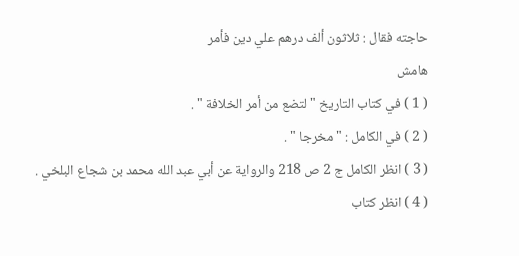حاجته فقال : ثلاثون ألف درهم علي دين فأمر
هامش
( 1 ) في كتاب التاريخ " لتضع من أمر الخلافة " .
( 2 ) في الكامل : " مخرجا " .
( 3 ) انظر الكامل ج 2 ص 218 والرواية عن أبي عبد الله محمد بن شجاع البلخي .
( 4 ) انظر كتاب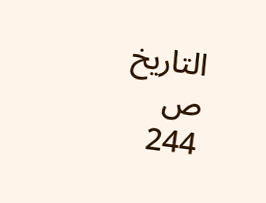التاريخ ص 244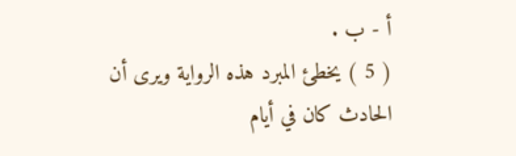أ - ب .
( 5 ) يخطئ المبرد هذه الرواية ويرى أن الحادث كان في أيام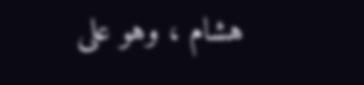هشام ، وهو على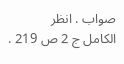صواب . انظر
الكامل ج 2 ص 219 .